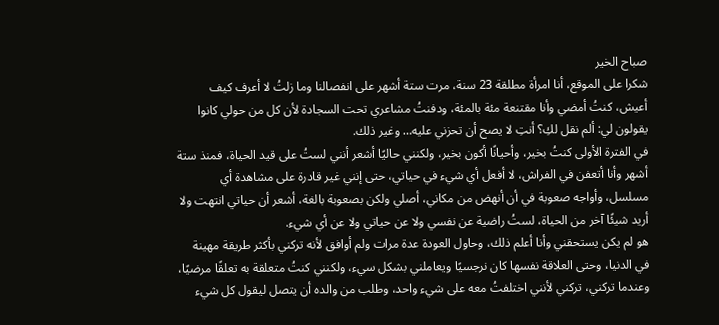صباح الخير
شكرا على الموقع، أنا امرأة مطلقة 23 سنة، مرت ستة أشهر على انفصالنا وما زلتُ لا أعرف كيف أعيش، كنتُ أمضي وأنا مقتنعة مئة بالمئة، ودفنتُ مشاعري تحت السجادة لأن كل من حولي كانوا يقولون لي: ألم نقل لكِ؟ أنتِ لا يصح أن تحزني عليه… وغير ذلك.
في الفترة الأولى كنتُ بخير، وأحيانًا أكون بخير، ولكنني حاليًا أشعر أنني لستُ على قيد الحياة، فمنذ ستة أشهر وأنا أتعفن في الفراش، لا أفعل أي شيء في حياتي، حتى إنني غير قادرة على مشاهدة أي مسلسل، وأواجه صعوبة في أن أنهض من مكاني، أصلي ولكن بصعوبة بالغة، أشعر أن حياتي انتهت ولا أريد شيئًا آخر من الحياة، لستُ راضية عن نفسي ولا عن حياتي ولا عن أي شيء.
هو لم يكن يستحقني وأنا أعلم ذلك، وحاول العودة عدة مرات ولم أوافق لأنه تركني بأكثر طريقة مهينة في الدنيا، وحتى العلاقة نفسها كان نرجسيًا ويعاملني بشكل سيء، ولكنني كنتُ متعلقة به تعلقًا مرضيًا، وعندما تركني، تركني لأنني اختلفتُ معه على شيء واحد، وطلب من والده أن يتصل ليقول كل شيء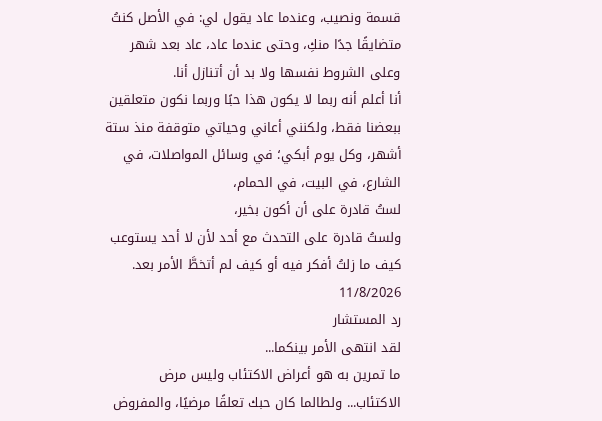قسمة ونصيب، وعندما عاد يقول لي: في الأصل كنتُ متضايقًا جدًا منكِ، وحتى عندما عاد، عاد بعد شهر وعلى الشروط نفسها ولا بد أن أتنازل أنا.
أنا أعلم أنه ربما لا يكون هذا حبًا وربما نكون متعلقين ببعضنا فقط، ولكنني أعاني وحياتي متوقفة منذ ستة أشهر، وكل يوم أبكي؛ في وسائل المواصلات، في الشارع، في البيت، في الحمام،
لستُ قادرة على أن أكون بخير،
ولستُ قادرة على التحدث مع أحد لأن لا أحد يستوعب كيف ما زلتُ أفكر فيه أو كيف لم أتخطَّ الأمر بعد.
11/8/2026
رد المستشار
لقد انتهى الأمر بينكما...
ما تمرين به هو أعراض الاكتئاب وليس مرض الاكتئاب... ولطالما كان حبك تعلقًا مرضيًا، والمفروض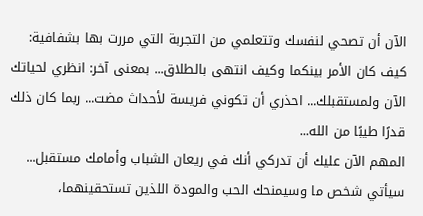الآن أن تصحي لنفسك وتتعلمي من التجربة التي مررت بها بشفافية: كيف كان الأمر بينكما وكيف انتهى بالطلاق... بمعنى آخر: انظري لحياتك الآن ولمستقبلك... احذري أن تكوني فريسة لأحداث مضت... ربما كان ذلك قدرًا طيبًا من الله...
المهم الآن عليك أن تدركي أنك في ريعان الشباب وأمامك مستقبل... سيأتي شخص ما وسيمنحك الحب والمودة اللذين تستحقينهما،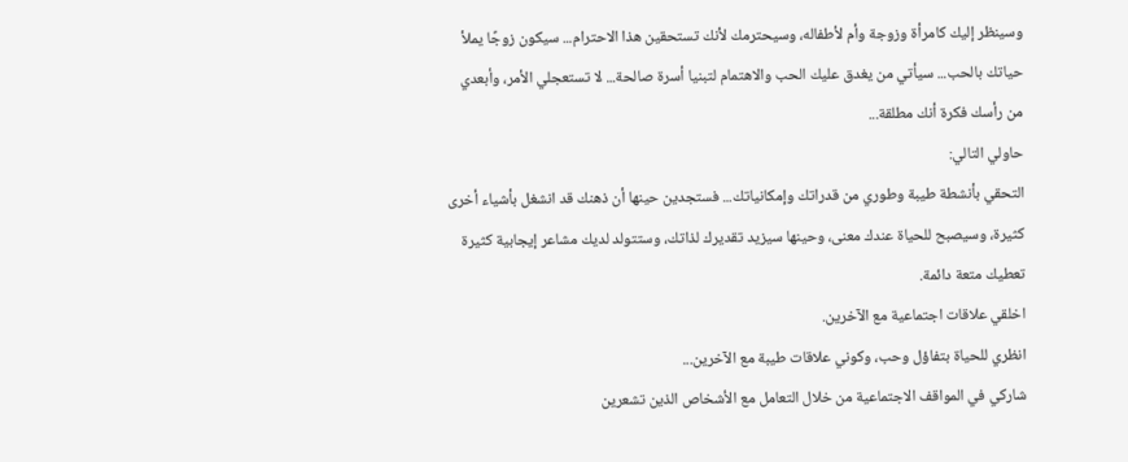وسينظر إليك كامرأة وزوجة وأم لأطفاله، وسيحترمك لأنك تستحقين هذا الاحترام... سيكون زوجًا يملأ حياتك بالحب... سيأتي من يغدق عليك الحب والاهتمام لتبنيا أسرة صالحة... لا تستعجلي الأمر، وأبعدي من رأسك فكرة أنك مطلقة...
حاولي التالي:
التحقي بأنشطة طيبة وطوري من قدراتك وإمكانياتك... فستجدين حينها أن ذهنك قد انشغل بأشياء أخرى كثيرة، وسيصبح للحياة عندك معنى، وحينها سيزيد تقديرك لذاتك، وستتولد لديك مشاعر إيجابية كثيرة تعطيك متعة دائمة.
اخلقي علاقات اجتماعية مع الآخرين.
انظري للحياة بتفاؤل وحب، وكوني علاقات طيبة مع الآخرين...
شاركي في المواقف الاجتماعية من خلال التعامل مع الأشخاص الذين تشعرين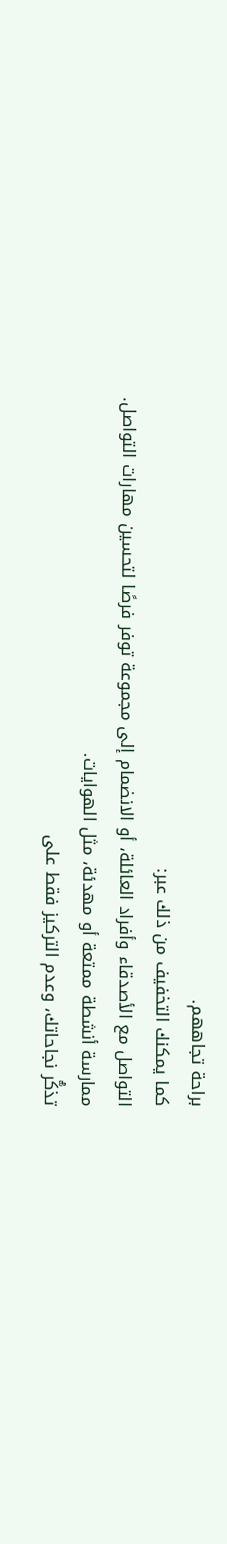براحة تجاههم.
كما يمكنك التخفيف من ذلك عبر:
التواصل مع الأصدقاء وأفراد العائلة، أو الانضمام إلى مجموعة توفر فرصًا لتحسين مهارات التواصل.
ممارسة أنشطة ممتعة أو مهدئة، مثل الهوايات.
تذكُّر نجاحاتك، وعدم التركيز فقط على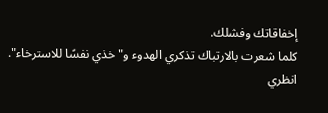إخفاقاتك وفشلك.
كلما شعرت بالارتباك تذكري الهدوء و"خذي نفسًا للاسترخاء".
انظري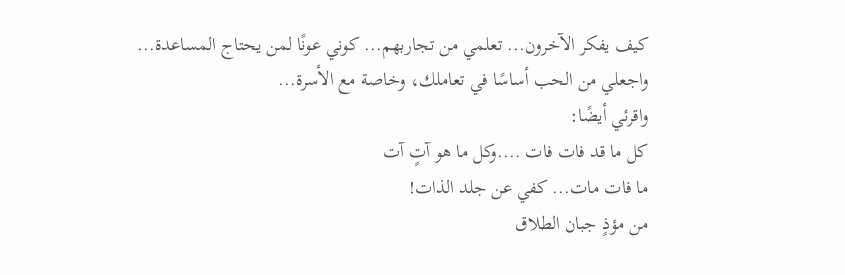كيف يفكر الآخرون... تعلمي من تجاربهم... كوني عونًا لمن يحتاج المساعدة... واجعلي من الحب أساسًا في تعاملك، وخاصة مع الأسرة...
واقرئي أيضًا:
كل ما قد فات فات ....وكل ما هو آتٍ آت
ما فات مات... كفي عن جلد الذات!
من مؤذٍ جبان الطلاق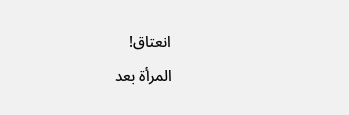انعتاق!
المرأة بعد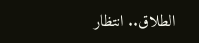الطلاق.. انتظار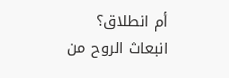أم انطلاق؟
انبعاث الروح من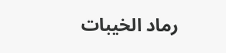رماد الخيبات